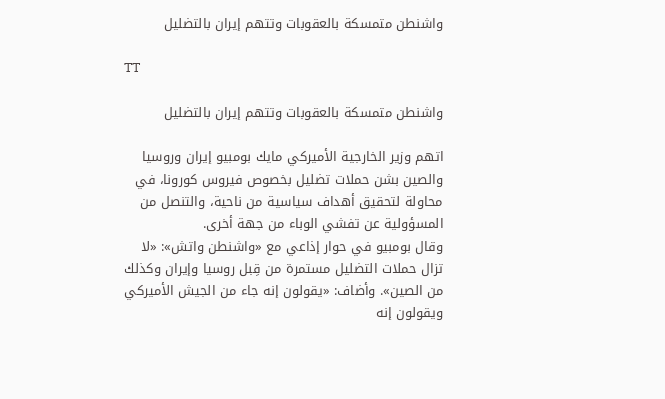واشنطن متمسكة بالعقوبات وتتهم إيران بالتضليل

TT

واشنطن متمسكة بالعقوبات وتتهم إيران بالتضليل

اتهم وزير الخارجية الأميركي مايك بومبيو إيران وروسيا والصين بشن حملات تضليل بخصوص فيروس كورونا، في محاولة لتحقيق أهداف سياسية من ناحية، والتنصل من المسؤولية عن تفشي الوباء من جهة أخرى.
وقال بومبيو في حوار إذاعي مع «واشنطن واتش»: «لا تزال حملات التضليل مستمرة من قِبل روسيا وإيران وكذلك من الصين». وأضاف: «يقولون إنه جاء من الجيش الأميركي ويقولون إنه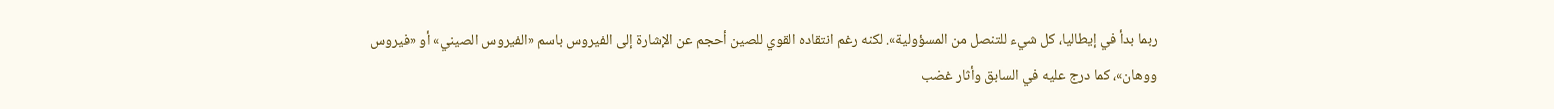ربما بدأ في إيطاليا، كل شيء للتنصل من المسؤولية». لكنه رغم انتقاده القوي للصين أحجم عن الإشارة إلى الفيروس باسم «الفيروس الصيني» أو «فيروس ووهان»، كما درج عليه في السابق وأثار غضب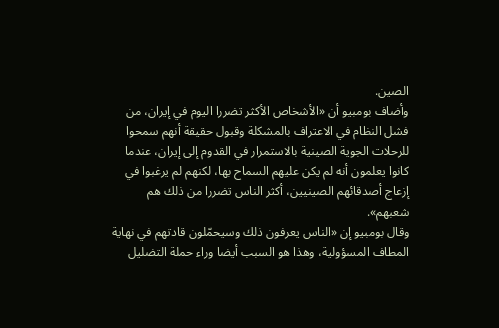الصين.
وأضاف بومبيو أن «الأشخاص الأكثر تضررا اليوم في إيران، من فشل النظام في الاعتراف بالمشكلة وقبول حقيقة أنهم سمحوا للرحلات الجوية الصينية بالاستمرار في القدوم إلى إيران، عندما كانوا يعلمون أنه لم يكن عليهم السماح بها، لكنهم لم يرغبوا في إزعاج أصدقائهم الصينيين، أكثر الناس تضررا من ذلك هم شعبهم».
وقال بومبيو إن «الناس يعرفون ذلك وسيحمّلون قادتهم في نهاية المطاف المسؤولية، وهذا هو السبب أيضا وراء حملة التضليل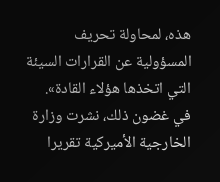هذه، لمحاولة تحريف المسؤولية عن القرارات السيئة التي اتخذها هؤلاء القادة».
في غضون ذلك، نشرت وزارة الخارجية الأميركية تقريرا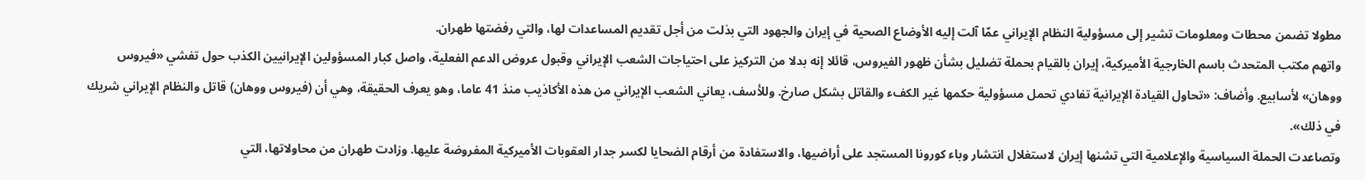مطولا تضمن محطات ومعلومات تشير إلى مسؤولية النظام الإيراني عمّا آلت إليه الأوضاع الصحية في إيران والجهود التي بذلت من أجل تقديم المساعدات لها، والتي رفضتها طهران.
واتهم مكتب المتحدث باسم الخارجية الأميركية، إيران بالقيام بحملة تضليل بشأن ظهور الفيروس، قائلا إنه بدلا من التركيز على احتياجات الشعب الإيراني وقبول عروض الدعم الفعلية، واصل كبار المسؤولين الإيرانيين الكذب حول تفشي «فيروس ووهان» لأسابيع. وأضاف: «تحاول القيادة الإيرانية تفادي تحمل مسؤولية حكمها غير الكفء والقاتل بشكل صارخ. وللأسف، يعاني الشعب الإيراني من هذه الأكاذيب منذ 41 عاما، وهو يعرف الحقيقة، وهي أن (فيروس ووهان) قاتل والنظام الإيراني شريك في ذلك».
وتصاعدت الحملة السياسية والإعلامية التي تشنها إيران لاستغلال انتشار وباء كورونا المستجد على أراضيها، والاستفادة من أرقام الضحايا لكسر جدار العقوبات الأميركية المفروضة عليها. وزادت طهران من محاولاتها، التي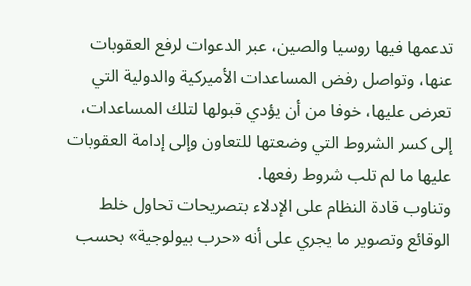تدعمها فيها روسيا والصين، عبر الدعوات لرفع العقوبات عنها، وتواصل رفض المساعدات الأميركية والدولية التي تعرض عليها، خوفا من أن يؤدي قبولها لتلك المساعدات، إلى كسر الشروط التي وضعتها للتعاون وإلى إدامة العقوبات عليها ما لم تلب شروط رفعها.
وتناوب قادة النظام على الإدلاء بتصريحات تحاول خلط الوقائع وتصوير ما يجري على أنه «حرب بيولوجية» بحسب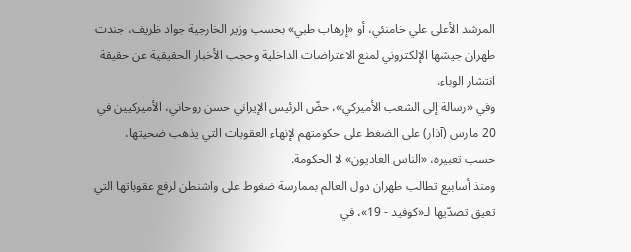المرشد الأعلى علي خامنئي، أو «إرهاب طبي» بحسب وزير الخارجية جواد ظريف، جندت طهران جيشها الإلكتروني لمنع الاعتراضات الداخلية وحجب الأخبار الحقيقية عن حقيقة انتشار الوباء.
وفي «رسالة إلى الشعب الأميركي»، حضّ الرئيس الإيراني حسن روحاني، الأميركيين في 20 مارس (آذار) على الضغط على حكومتهم لإنهاء العقوبات التي يذهب ضحيتها، حسب تعبيره، «الناس العاديون» لا الحكومة.
ومنذ أسابيع تطالب طهران دول العالم بممارسة ضغوط على واشنطن لرفع عقوباتها التي تعيق تصدّيها لـ«كوفيد - 19»، في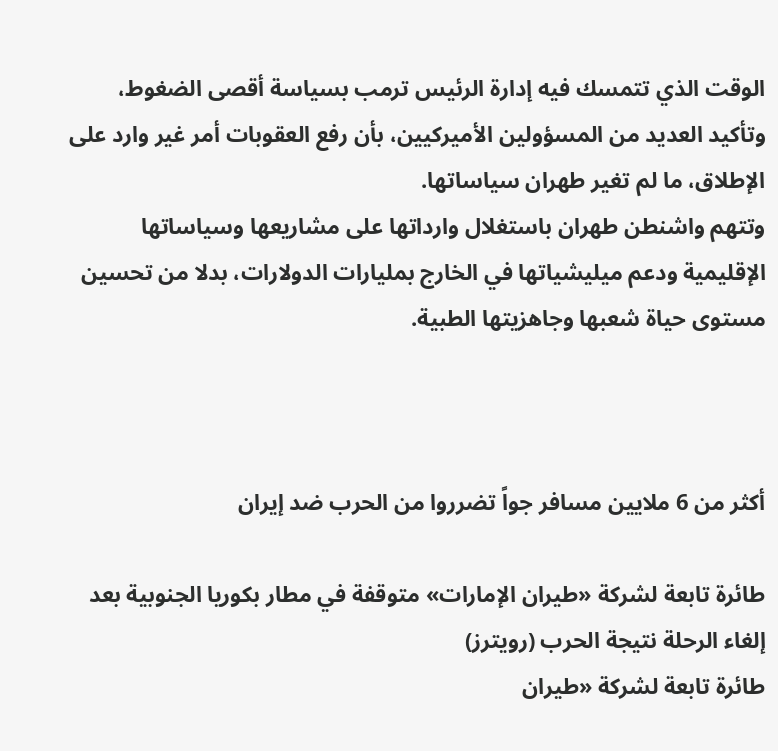الوقت الذي تتمسك فيه إدارة الرئيس ترمب بسياسة أقصى الضغوط، وتأكيد العديد من المسؤولين الأميركيين، بأن رفع العقوبات أمر غير وارد على الإطلاق، ما لم تغير طهران سياساتها.
وتتهم واشنطن طهران باستغلال وارداتها على مشاريعها وسياساتها الإقليمية ودعم ميليشياتها في الخارج بمليارات الدولارات، بدلا من تحسين مستوى حياة شعبها وجاهزيتها الطبية.



أكثر من 6 ملايين مسافر جواً تضرروا من الحرب ضد إيران

طائرة تابعة لشركة «طيران الإمارات» متوقفة في مطار بكوريا الجنوبية بعد إلغاء الرحلة نتيجة الحرب (رويترز)
طائرة تابعة لشركة «طيران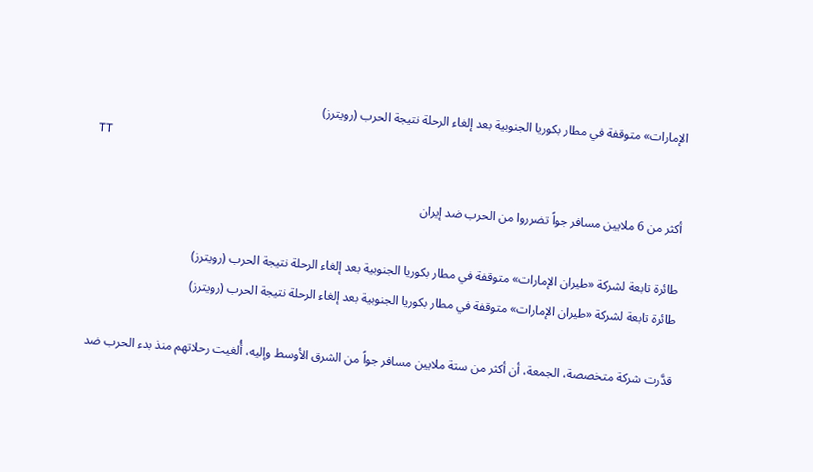الإمارات» متوقفة في مطار بكوريا الجنوبية بعد إلغاء الرحلة نتيجة الحرب (رويترز)
TT

أكثر من 6 ملايين مسافر جواً تضرروا من الحرب ضد إيران

طائرة تابعة لشركة «طيران الإمارات» متوقفة في مطار بكوريا الجنوبية بعد إلغاء الرحلة نتيجة الحرب (رويترز)
طائرة تابعة لشركة «طيران الإمارات» متوقفة في مطار بكوريا الجنوبية بعد إلغاء الرحلة نتيجة الحرب (رويترز)

قدَّرت شركة متخصصة، الجمعة، أن أكثر من ستة ملايين مسافر جواً من الشرق الأوسط وإليه، أُلغيت رحلاتهم منذ بدء الحرب ضد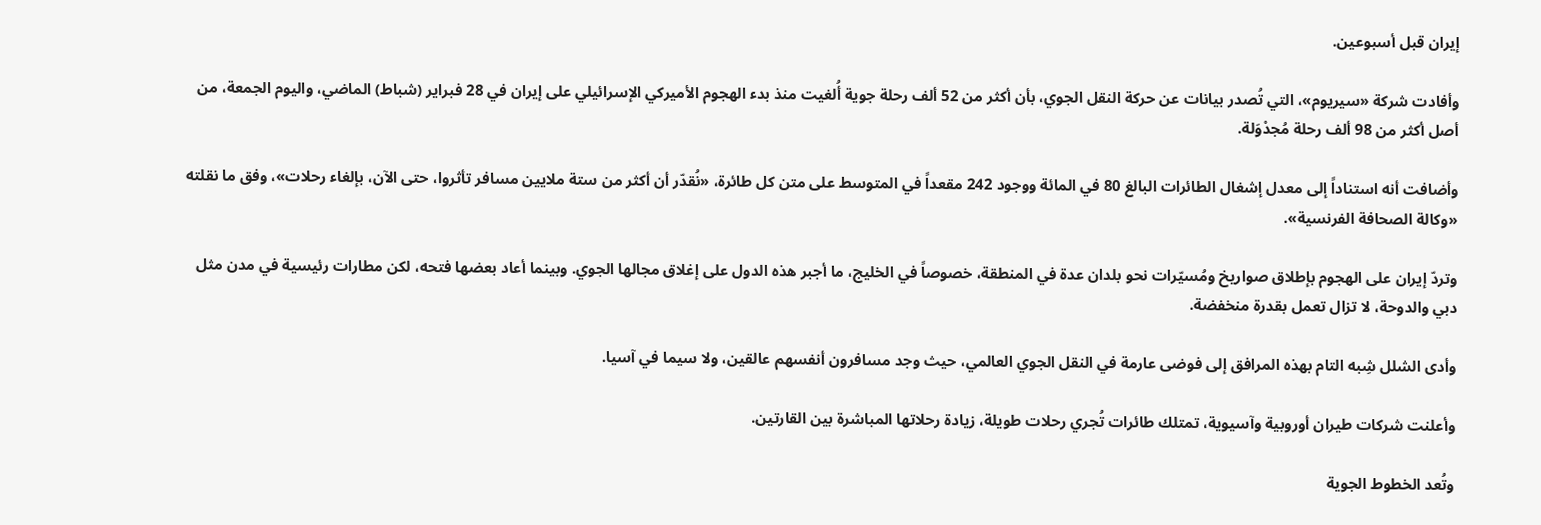إيران قبل أسبوعين.

وأفادت شركة «سيريوم»، التي تُصدر بيانات عن حركة النقل الجوي، بأن أكثر من 52 ألف رحلة جوية أُلغيت منذ بدء الهجوم الأميركي الإسرائيلي على إيران في 28 فبراير (شباط) الماضي، واليوم الجمعة، من أصل أكثر من 98 ألف رحلة مُجدْوَلة.

وأضافت أنه استناداً إلى معدل إشغال الطائرات البالغ 80 في المائة ووجود 242 مقعداً في المتوسط على متن كل طائرة، «نُقدّر أن أكثر من ستة ملايين مسافر تأثروا، حتى الآن، بإلغاء رحلات»، وفق ما نقلته «وكالة الصحافة الفرنسية».

وتردّ إيران على الهجوم بإطلاق صواريخ ومُسيّرات نحو بلدان عدة في المنطقة، خصوصاً في الخليج، ما أجبر هذه الدول على إغلاق مجالها الجوي. وبينما أعاد بعضها فتحه، لكن مطارات رئيسية في مدن مثل دبي والدوحة، لا تزال تعمل بقدرة منخفضة.

وأدى الشلل شِبه التام بهذه المرافق إلى فوضى عارمة في النقل الجوي العالمي، حيث وجد مسافرون أنفسهم عالقين، ولا سيما في آسيا.

وأعلنت شركات طيران أوروبية وآسيوية، تمتلك طائرات تُجري رحلات طويلة، زيادة رحلاتها المباشرة بين القارتين.

وتُعد الخطوط الجوية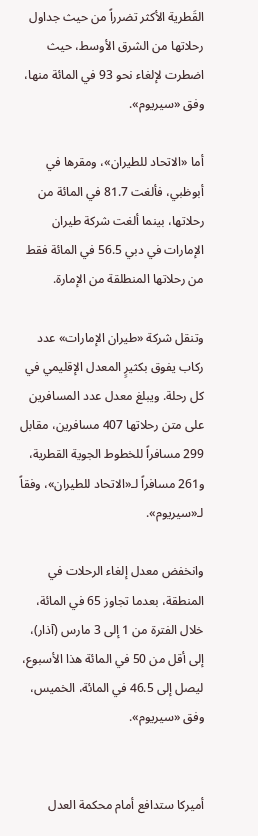القَطرية الأكثر تضرراً من حيث جداول رحلاتها من الشرق الأوسط، حيث اضطرت لإلغاء نحو 93 في المائة منها، وفق «سيريوم».

أما «الاتحاد للطيران»، ومقرها في أبوظبي، فألغت 81.7 في المائة من رحلاتها، بينما ألغت شركة طيران الإمارات في دبي 56.5 في المائة فقط من رحلاتها المنطلقة من الإمارة.

وتنقل شركة «طيران الإمارات» عدد ركاب يفوق بكثيرٍ المعدل الإقليمي في كل رحلة. ويبلغ معدل عدد المسافرين على متن رحلاتها 407 مسافرين، مقابل 299 مسافراً للخطوط الجوية القطرية، و261 مسافراً لـ«الاتحاد للطيران»، وفقاً لـ«سيريوم».

وانخفض معدل إلغاء الرحلات في المنطقة، بعدما تجاوز 65 في المائة، خلال الفترة من 1 إلى 3 مارس (آذار)، إلى أقل من 50 في المائة هذا الأسبوع، ليصل إلى 46.5 في المائة، الخميس، وفق «سيريوم».


أميركا ستدافع أمام محكمة العدل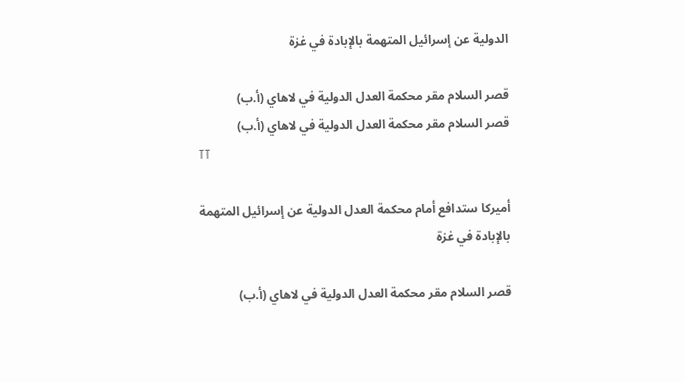الدولية عن إسرائيل المتهمة بالإبادة في غزة

قصر السلام مقر محكمة العدل الدولية في لاهاي (أ.ب)
قصر السلام مقر محكمة العدل الدولية في لاهاي (أ.ب)
TT

أميركا ستدافع أمام محكمة العدل الدولية عن إسرائيل المتهمة بالإبادة في غزة

قصر السلام مقر محكمة العدل الدولية في لاهاي (أ.ب)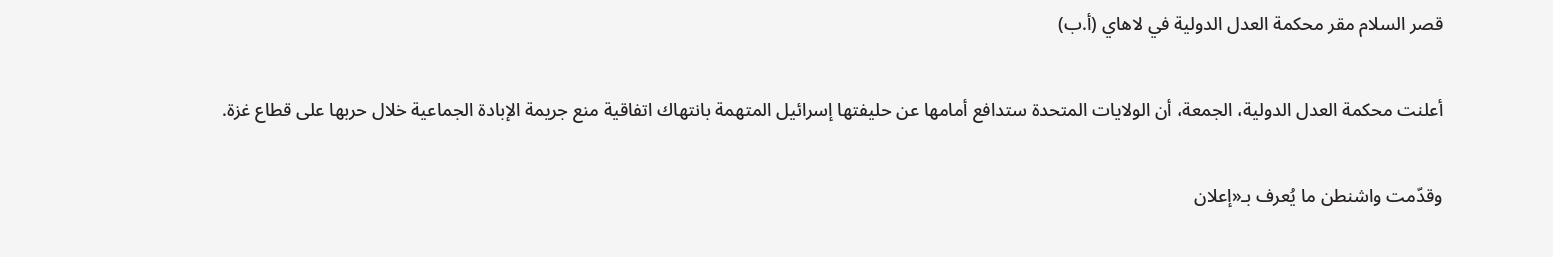قصر السلام مقر محكمة العدل الدولية في لاهاي (أ.ب)

أعلنت محكمة العدل الدولية، الجمعة، أن الولايات المتحدة ستدافع أمامها عن حليفتها إسرائيل المتهمة بانتهاك اتفاقية منع جريمة الإبادة الجماعية خلال حربها على قطاع غزة.

وقدّمت واشنطن ما يُعرف بـ«إعلان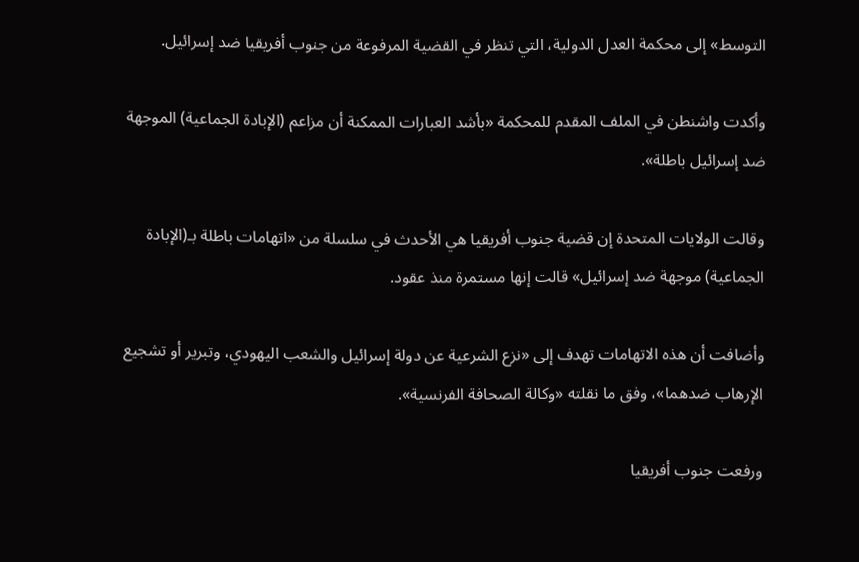التوسط» إلى محكمة العدل الدولية، التي تنظر في القضية المرفوعة من جنوب أفريقيا ضد إسرائيل.

وأكدت واشنطن في الملف المقدم للمحكمة «بأشد العبارات الممكنة أن مزاعم (الإبادة الجماعية) الموجهة ضد إسرائيل باطلة».

وقالت الولايات المتحدة إن قضية جنوب أفريقيا هي الأحدث في سلسلة من «اتهامات باطلة بـ(الإبادة الجماعية) موجهة ضد إسرائيل» قالت إنها مستمرة منذ عقود.

وأضافت أن هذه الاتهامات تهدف إلى «نزع الشرعية عن دولة إسرائيل والشعب اليهودي، وتبرير أو تشجيع الإرهاب ضدهما»، وفق ما نقلته «وكالة الصحافة الفرنسية».

ورفعت جنوب أفريقيا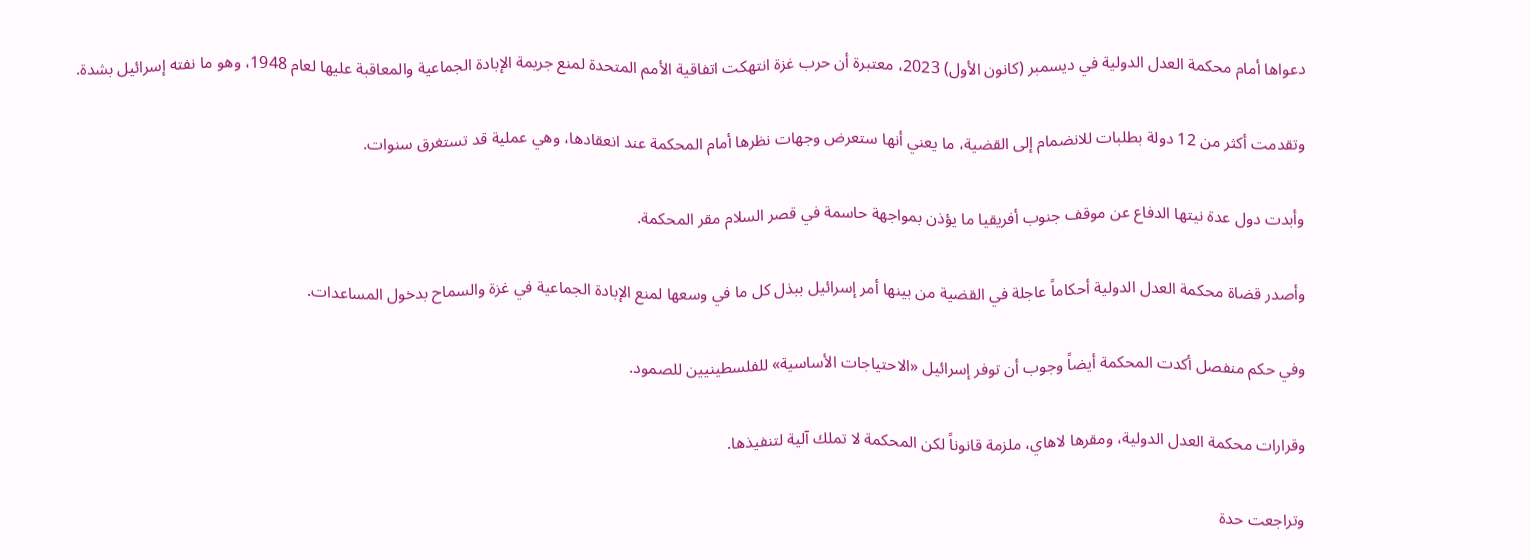دعواها أمام محكمة العدل الدولية في ديسمبر (كانون الأول) 2023، معتبرة أن حرب غزة انتهكت اتفاقية الأمم المتحدة لمنع جريمة الإبادة الجماعية والمعاقبة عليها لعام 1948، وهو ما نفته إسرائيل بشدة.

وتقدمت أكثر من 12 دولة بطلبات للانضمام إلى القضية، ما يعني أنها ستعرض وجهات نظرها أمام المحكمة عند انعقادها، وهي عملية قد تستغرق سنوات.

وأبدت دول عدة نيتها الدفاع عن موقف جنوب أفريقيا ما يؤذن بمواجهة حاسمة في قصر السلام مقر المحكمة.

وأصدر قضاة محكمة العدل الدولية أحكاماً عاجلة في القضية من بينها أمر إسرائيل ببذل كل ما في وسعها لمنع الإبادة الجماعية في غزة والسماح بدخول المساعدات.

وفي حكم منفصل أكدت المحكمة أيضاً وجوب أن توفر إسرائيل «الاحتياجات الأساسية» للفلسطينيين للصمود.

وقرارات محكمة العدل الدولية، ومقرها لاهاي، ملزمة قانوناً لكن المحكمة لا تملك آلية لتنفيذها.

وتراجعت حدة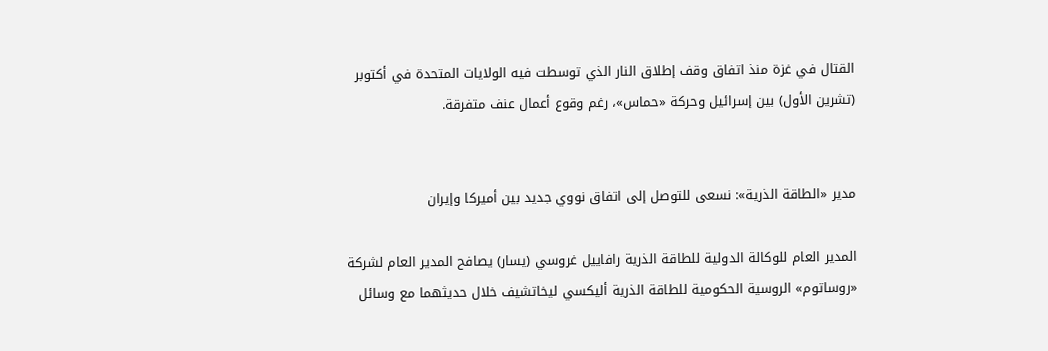القتال في غزة منذ اتفاق وقف إطلاق النار الذي توسطت فيه الولايات المتحدة في أكتوبر (تشرين الأول) بين إسرائيل وحركة «حماس»، رغم وقوع أعمال عنف متفرقة.


مدير «الطاقة الذرية»: نسعى للتوصل إلى اتفاق نووي جديد بين أميركا وإيران

المدير العام للوكالة الدولية للطاقة الذرية رافاييل غروسي (يسار) يصافح المدير العام لشركة «روساتوم» الروسية الحكومية للطاقة الذرية أليكسي ليخاتشيف خلال حديثهما مع وسائل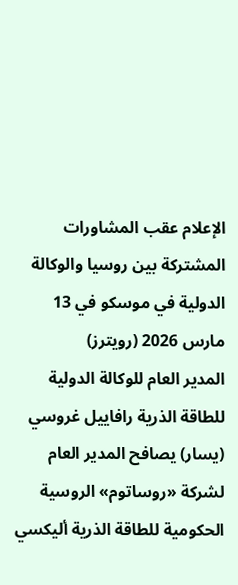الإعلام عقب المشاورات المشتركة بين روسيا والوكالة الدولية في موسكو في 13 مارس 2026 (رويترز)
المدير العام للوكالة الدولية للطاقة الذرية رافاييل غروسي (يسار) يصافح المدير العام لشركة «روساتوم» الروسية الحكومية للطاقة الذرية أليكسي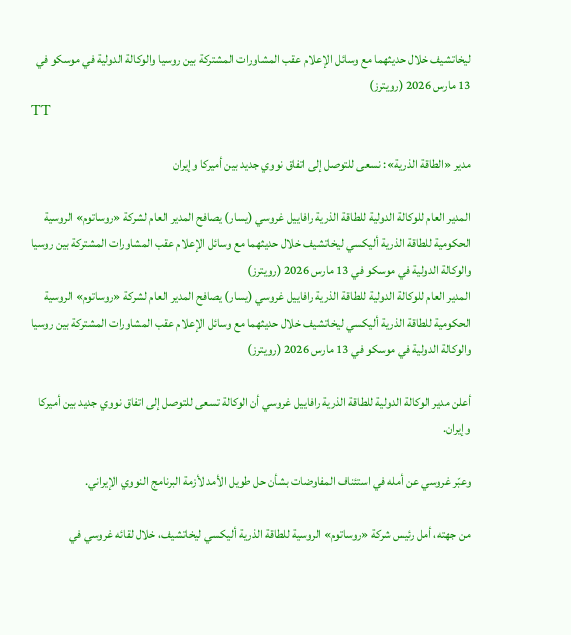ليخاتشيف خلال حديثهما مع وسائل الإعلام عقب المشاورات المشتركة بين روسيا والوكالة الدولية في موسكو في 13 مارس 2026 (رويترز)
TT

مدير «الطاقة الذرية»: نسعى للتوصل إلى اتفاق نووي جديد بين أميركا وإيران

المدير العام للوكالة الدولية للطاقة الذرية رافاييل غروسي (يسار) يصافح المدير العام لشركة «روساتوم» الروسية الحكومية للطاقة الذرية أليكسي ليخاتشيف خلال حديثهما مع وسائل الإعلام عقب المشاورات المشتركة بين روسيا والوكالة الدولية في موسكو في 13 مارس 2026 (رويترز)
المدير العام للوكالة الدولية للطاقة الذرية رافاييل غروسي (يسار) يصافح المدير العام لشركة «روساتوم» الروسية الحكومية للطاقة الذرية أليكسي ليخاتشيف خلال حديثهما مع وسائل الإعلام عقب المشاورات المشتركة بين روسيا والوكالة الدولية في موسكو في 13 مارس 2026 (رويترز)

أعلن مدير الوكالة الدولية للطاقة الذرية رافاييل غروسي أن الوكالة تسعى للتوصل إلى اتفاق نووي جديد بين أميركا وإيران.

وعبّر غروسي عن أمله ‌في استئناف المفاوضات بشأن حل طويل الأمد لأزمة البرنامج النووي الإيراني.

من جهته، أمل رئيس شركة «روساتوم» الروسية للطاقة الذرية أليكسي ليخاتشيف، خلال لقائه غروسي في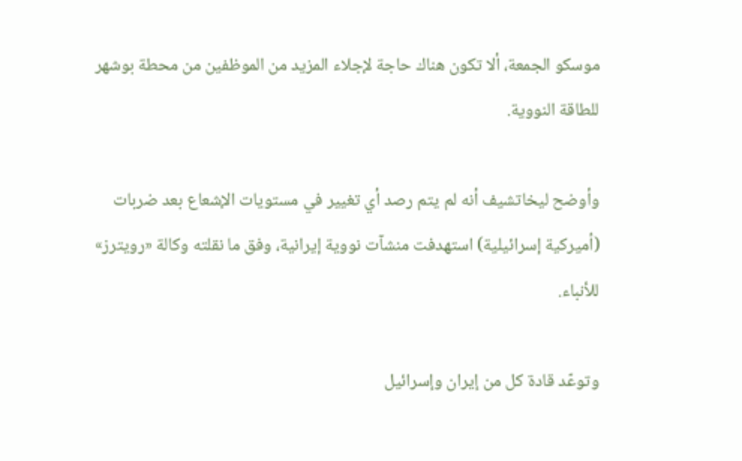موسكو الجمعة، ألا تكون هناك حاجة لإجلاء المزيد من الموظفين من محطة بوشهر للطاقة النووية.

وأوضح ليخاتشيف أنه لم يتم رصد أي تغيير في مستويات الإشعاع بعد ضربات (أميركية إسرائيلية) استهدفت منشآت نووية إيرانية، وفق ما نقلته وكالة «رويترز» للأنباء.

وتوعّد قادة كل من إيران وإسرائيل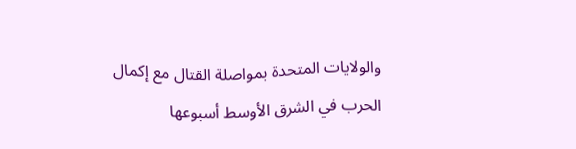والولايات المتحدة بمواصلة القتال مع إكمال الحرب في الشرق الأوسط أسبوعها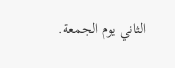الثاني يوم الجمعة.